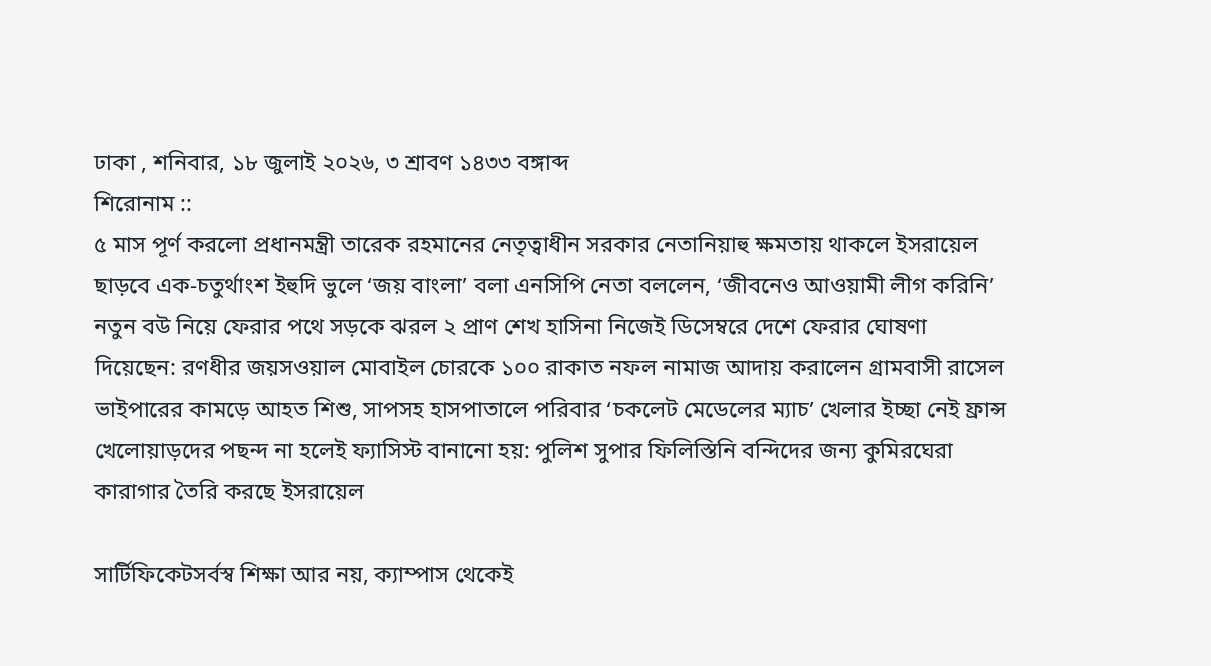ঢাকা , শনিবার, ১৮ জুলাই ২০২৬, ৩ শ্রাবণ ১৪৩৩ বঙ্গাব্দ
শিরোনাম ::
৫ মাস পূর্ণ করলো প্রধানমন্ত্রী তারেক রহমানের নেতৃত্বাধীন সরকার নেতানিয়াহু ক্ষমতায় থাকলে ইসরায়েল ছাড়বে এক-চতুর্থাংশ ইহুদি ভুলে ‘জয় বাংলা’ বলা এনসিপি নেতা বললেন, ‘জীবনেও আওয়ামী লীগ করিনি’ নতুন বউ নিয়ে ফেরার পথে সড়কে ঝরল ২ প্রাণ শেখ হাসিনা নিজেই ডিসেম্বরে দেশে ফেরার ঘোষণা দিয়েছেন: রণধীর জয়সওয়াল মোবাইল চোরকে ১০০ রাকাত নফল নামাজ আদায় করালেন গ্রামবাসী রাসেল ভাইপারের কামড়ে আহত শিশু, সাপসহ হাসপাতালে পরিবার ‘চকলেট মেডেলের ম্যাচ’ খেলার ইচ্ছা নেই ফ্রান্স খেলোয়াড়দের পছন্দ না হলেই ফ্যাসিস্ট বানানো হয়: পুলিশ সুপার ফিলিস্তিনি বন্দিদের জন্য কুমিরঘেরা কারাগার তৈরি করছে ইসরায়েল

সার্টিফিকেটসর্বস্ব শিক্ষা আর নয়, ক্যাম্পাস থেকেই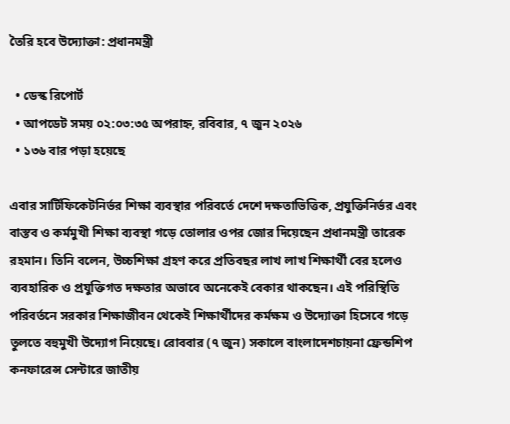তৈরি হবে উদ্যোক্তা: প্রধানমন্ত্রী

  • ডেস্ক রিপোর্ট
  • আপডেট সময় ০২:০৩:৩৫ অপরাহ্ন, রবিবার, ৭ জুন ২০২৬
  • ১৩৬ বার পড়া হয়েছে

এবার সার্টিফিকেটনির্ভর শিক্ষা ব্যবস্থার পরিবর্তে দেশে দক্ষতাভিত্তিক, প্রযুক্তিনির্ভর এবং বাস্তব ও কর্মমুখী শিক্ষা ব্যবস্থা গড়ে তোলার ওপর জোর দিয়েছেন প্রধানমন্ত্রী তারেক রহমান। তিনি বলেন, উচ্চশিক্ষা গ্রহণ করে প্রতিবছর লাখ লাখ শিক্ষার্থী বের হলেও ব্যবহারিক ও প্রযুক্তিগত দক্ষতার অভাবে অনেকেই বেকার থাকছেন। এই পরিস্থিতি পরিবর্তনে সরকার শিক্ষাজীবন থেকেই শিক্ষার্থীদের কর্মক্ষম ও উদ্যোক্তা হিসেবে গড়ে তুলতে বহুমুখী উদ্যোগ নিয়েছে। রোববার (৭ জুন) সকালে বাংলাদেশচায়না ফ্রেন্ডশিপ কনফারেন্স সেন্টারে জাতীয়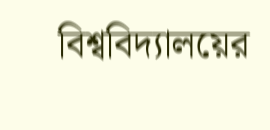বিশ্ববিদ্যালয়ের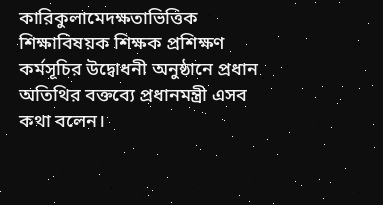কারিকুলামেদক্ষতাভিত্তিক শিক্ষাবিষয়ক শিক্ষক প্রশিক্ষণ কর্মসূচির উদ্বোধনী অনুষ্ঠানে প্রধান অতিথির বক্তব্যে প্রধানমন্ত্রী এসব কথা বলেন।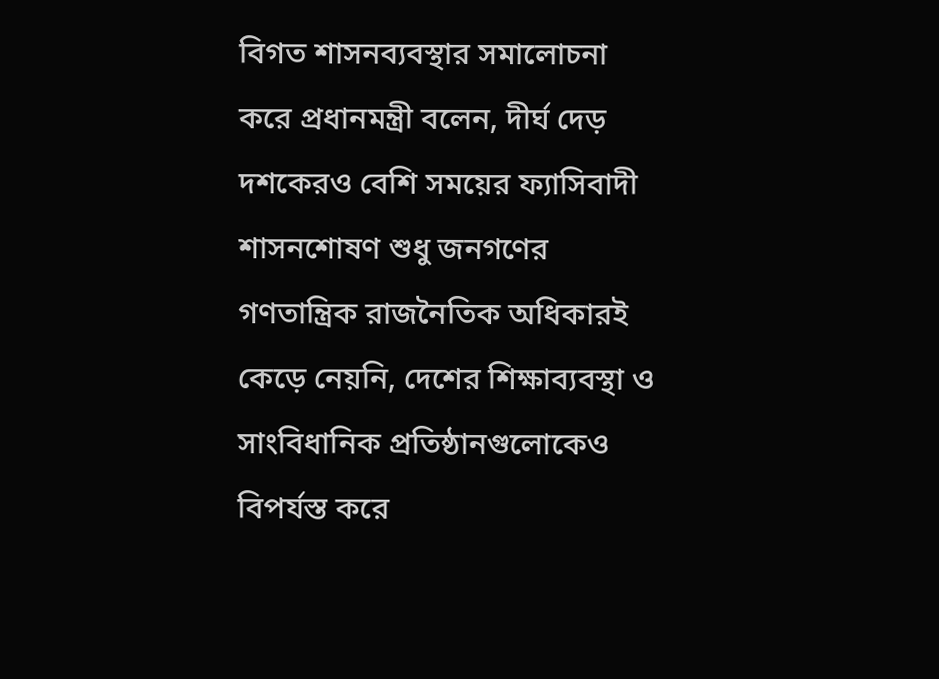বিগত শাসনব্যবস্থার সমালোচনা করে প্রধানমন্ত্রী বলেন, দীর্ঘ দেড় দশকেরও বেশি সময়ের ফ্যাসিবাদী শাসনশোষণ শুধু জনগণের গণতান্ত্রিক রাজনৈতিক অধিকারই কেড়ে নেয়নি, দেশের শিক্ষাব্যবস্থা ও সাংবিধানিক প্রতিষ্ঠানগুলোকেও বিপর্যস্ত করে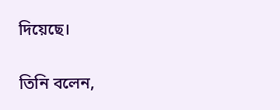দিয়েছে।

তিনি বলেন,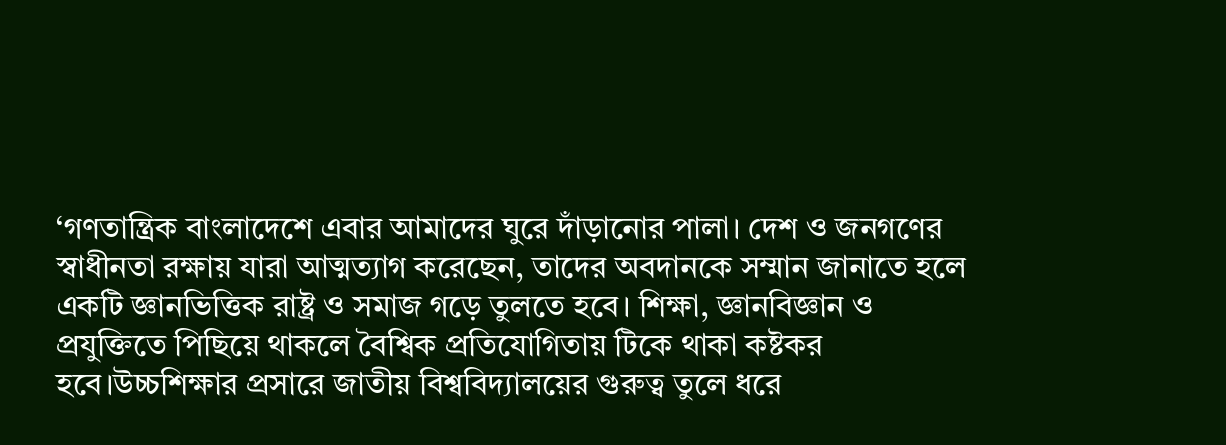‘গণতান্ত্রিক বাংলাদেশে এবার আমাদের ঘুরে দাঁড়ানোর পালা। দেশ ও জনগণের স্বাধীনতা রক্ষায় যারা আত্মত্যাগ করেছেন, তাদের অবদানকে সম্মান জানাতে হলে একটি জ্ঞানভিত্তিক রাষ্ট্র ও সমাজ গড়ে তুলতে হবে। শিক্ষা, জ্ঞানবিজ্ঞান ও প্রযুক্তিতে পিছিয়ে থাকলে বৈশ্বিক প্রতিযোগিতায় টিকে থাকা কষ্টকর হবে।উচ্চশিক্ষার প্রসারে জাতীয় বিশ্ববিদ্যালয়ের গুরুত্ব তুলে ধরে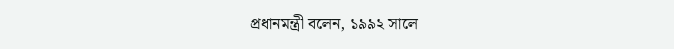প্রধানমন্ত্রী বলেন, ১৯৯২ সালে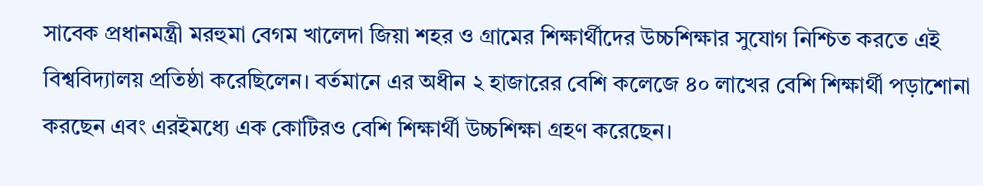সাবেক প্রধানমন্ত্রী মরহুমা বেগম খালেদা জিয়া শহর ও গ্রামের শিক্ষার্থীদের উচ্চশিক্ষার সুযোগ নিশ্চিত করতে এই বিশ্ববিদ্যালয় প্রতিষ্ঠা করেছিলেন। বর্তমানে এর অধীন ২ হাজারের বেশি কলেজে ৪০ লাখের বেশি শিক্ষার্থী পড়াশোনা করছেন এবং এরইমধ্যে এক কোটিরও বেশি শিক্ষার্থী উচ্চশিক্ষা গ্রহণ করেছেন।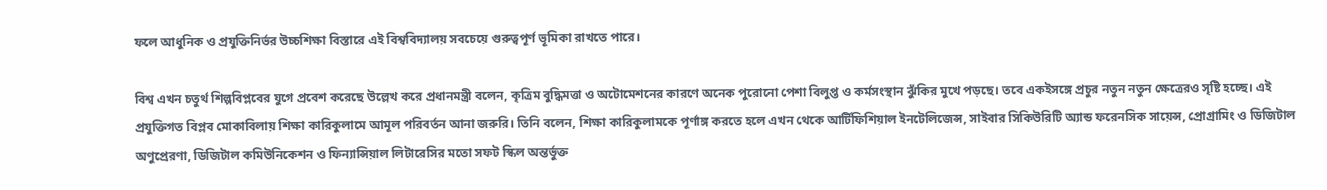ফলে আধুনিক ও প্রযুক্তিনির্ভর উচ্চশিক্ষা বিস্তারে এই বিশ্ববিদ্যালয় সবচেয়ে গুরুত্বপূর্ণ ভূমিকা রাখতে পারে।

বিশ্ব এখন চতুর্থ শিল্পবিপ্লবের যুগে প্রবেশ করেছে উল্লেখ করে প্রধানমন্ত্রী বলেন, কৃত্রিম বুদ্ধিমত্তা ও অটোমেশনের কারণে অনেক পুরোনো পেশা বিলুপ্ত ও কর্মসংস্থান ঝুঁকির মুখে পড়ছে। তবে একইসঙ্গে প্রচুর নতুন নতুন ক্ষেত্রেরও সৃষ্টি হচ্ছে। এই প্রযুক্তিগত বিপ্লব মোকাবিলায় শিক্ষা কারিকুলামে আমূল পরিবর্তন আনা জরুরি। তিনি বলেন, শিক্ষা কারিকুলামকে পূর্ণাঙ্গ করতে হলে এখন থেকে আর্টিফিশিয়াল ইনটেলিজেন্স, সাইবার সিকিউরিটি অ্যান্ড ফরেনসিক সায়েন্স, প্রোগ্রামিং ও ডিজিটাল অণুপ্রেরণা, ডিজিটাল কমিউনিকেশন ও ফিন্যান্সিয়াল লিটারেসির মতো সফট স্কিল অন্তর্ভুক্ত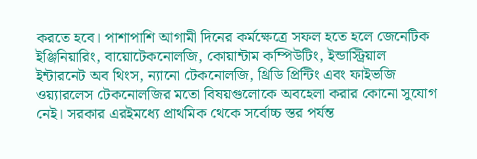করতে হবে। পাশাপাশি আগামী দিনের কর্মক্ষেত্রে সফল হতে হলে জেনেটিক ইঞ্জিনিয়ারিং, বায়োটেকনোলজি, কোয়ান্টাম কম্পিউটিং, ইন্ডাস্ট্রিয়াল ইন্টারনেট অব থিংস, ন্যানো টেকনোলজি, থ্রিডি প্রিন্টিং এবং ফাইভজি ওয়্যারলেস টেকনোলজির মতো বিষয়গুলোকে অবহেলা করার কোনো সুযোগ নেই। সরকার এরইমধ্যে প্রাথমিক থেকে সর্বোচ্চ স্তর পর্যন্ত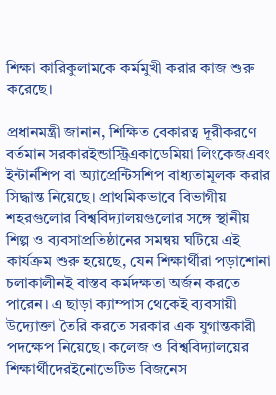শিক্ষা কারিকুলামকে কর্মমুখী করার কাজ শুরু করেছে।

প্রধানমন্ত্রী জানান, শিক্ষিত বেকারত্ব দূরীকরণে বর্তমান সরকারইন্ডাস্ট্রিএকাডেমিয়া লিংকেজএবং ইন্টার্নশিপ বা অ্যাপ্রেন্টিসশিপ বাধ্যতামূলক করার সিদ্ধান্ত নিয়েছে। প্রাথমিকভাবে বিভাগীয় শহরগুলোর বিশ্ববিদ্যালয়গুলোর সঙ্গে স্থানীয় শিল্প ও ব্যবসাপ্রতিষ্ঠানের সমন্বয় ঘটিয়ে এই কার্যক্রম শুরু হয়েছে, যেন শিক্ষার্থীরা পড়াশোনা চলাকালীনই বাস্তব কর্মদক্ষতা অর্জন করতে পারেন। এ ছাড়া ক্যাম্পাস থেকেই ব্যবসায়ী উদ্যোক্তা তৈরি করতে সরকার এক যুগান্তকারী পদক্ষেপ নিয়েছে। কলেজ ও বিশ্ববিদ্যালয়ের শিক্ষার্থীদেরইনোভেটিভ বিজনেস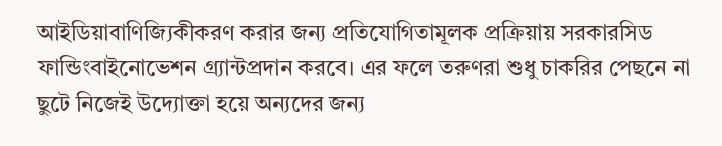আইডিয়াবাণিজ্যিকীকরণ করার জন্য প্রতিযোগিতামূলক প্রক্রিয়ায় সরকারসিড ফান্ডিংবাইনোভেশন গ্র্যান্টপ্রদান করবে। এর ফলে তরুণরা শুধু চাকরির পেছনে না ছুটে নিজেই উদ্যোক্তা হয়ে অন্যদের জন্য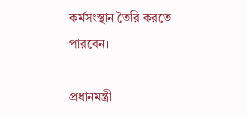কর্মসংস্থান তৈরি করতে পারবেন।

প্রধানমন্ত্রী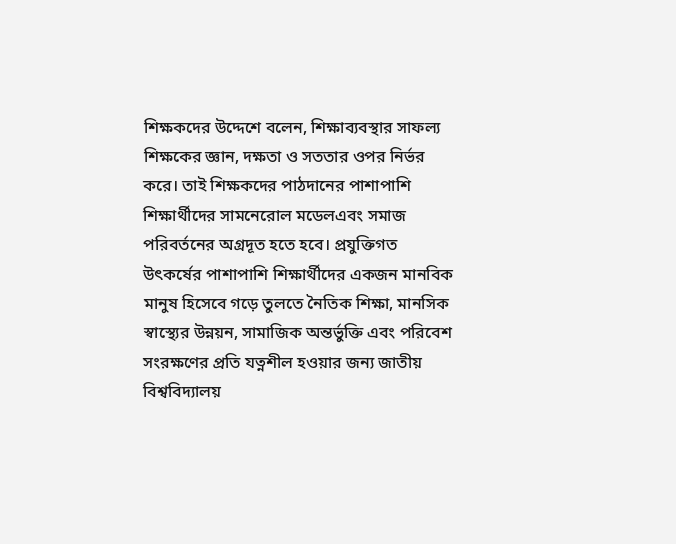শিক্ষকদের উদ্দেশে বলেন, শিক্ষাব্যবস্থার সাফল্য শিক্ষকের জ্ঞান, দক্ষতা ও সততার ওপর নির্ভর করে। তাই শিক্ষকদের পাঠদানের পাশাপাশি শিক্ষার্থীদের সামনেরোল মডেলএবং সমাজ পরিবর্তনের অগ্রদূত হতে হবে। প্রযুক্তিগত উৎকর্ষের পাশাপাশি শিক্ষার্থীদের একজন মানবিক মানুষ হিসেবে গড়ে তুলতে নৈতিক শিক্ষা, মানসিক স্বাস্থ্যের উন্নয়ন, সামাজিক অন্তর্ভুক্তি এবং পরিবেশ সংরক্ষণের প্রতি যত্নশীল হওয়ার জন্য জাতীয় বিশ্ববিদ্যালয়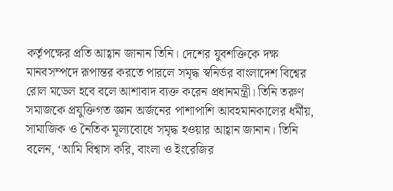কর্তৃপক্ষের প্রতি আহ্বান জানান তিনি। দেশের যুবশক্তিকে দক্ষ মানবসম্পদে রূপান্তর করতে পারলে সমৃদ্ধ স্বনির্ভর বাংলাদেশ বিশ্বের রোল মডেল হবে বলে আশাবাদ ব্যক্ত করেন প্রধানমন্ত্রী। তিনি তরুণ সমাজকে প্রযুক্তিগত জ্ঞান অর্জনের পাশাপাশি আবহমানকালের ধর্মীয়, সামাজিক ও নৈতিক মূল্যবোধে সমৃদ্ধ হওয়ার আহ্বান জানান। তিনি বলেন, ‘আমি বিশ্বাস করি, বাংলা ও ইংরেজির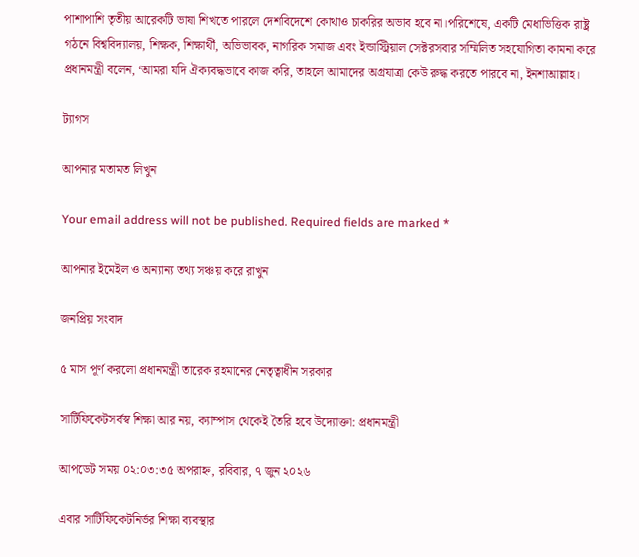পাশাপাশি তৃতীয় আরেকটি ভাষা শিখতে পারলে দেশবিদেশে কোথাও চাকরির অভাব হবে না।পরিশেষে, একটি মেধাভিত্তিক রাষ্ট্র গঠনে বিশ্ববিদ্যালয়, শিক্ষক, শিক্ষার্থী, অভিভাবক, নাগরিক সমাজ এবং ইন্ডাস্ট্রিয়াল সেক্টরসবার সম্মিলিত সহযোগিতা কামনা করে প্রধানমন্ত্রী বলেন, ‘আমরা যদি ঐক্যবদ্ধভাবে কাজ করি, তাহলে আমাদের অগ্রযাত্রা কেউ রুদ্ধ করতে পারবে না, ইনশাআল্লাহ।

ট্যাগস

আপনার মতামত লিখুন

Your email address will not be published. Required fields are marked *

আপনার ইমেইল ও অন্যান্য তথ্য সঞ্চয় করে রাখুন

জনপ্রিয় সংবাদ

৫ মাস পূর্ণ করলো প্রধানমন্ত্রী তারেক রহমানের নেতৃত্বাধীন সরকার

সার্টিফিকেটসর্বস্ব শিক্ষা আর নয়, ক্যাম্পাস থেকেই তৈরি হবে উদ্যোক্তা: প্রধানমন্ত্রী

আপডেট সময় ০২:০৩:৩৫ অপরাহ্ন, রবিবার, ৭ জুন ২০২৬

এবার সার্টিফিকেটনির্ভর শিক্ষা ব্যবস্থার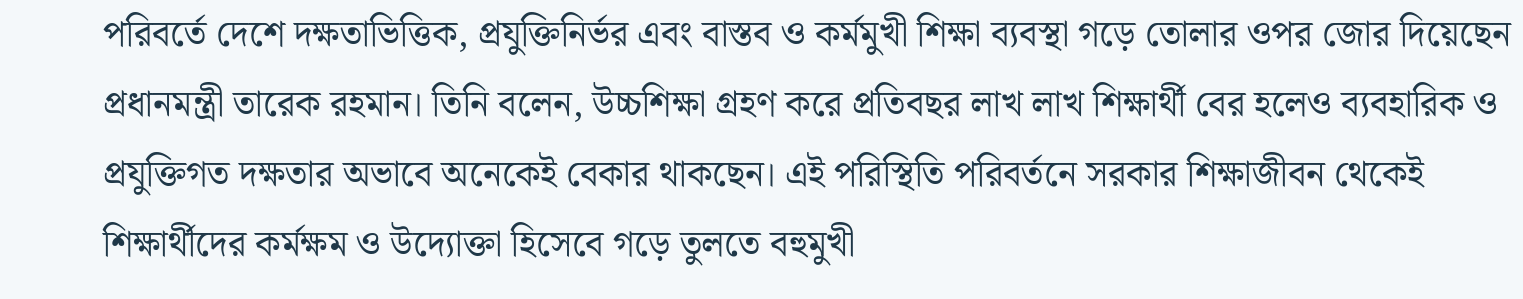পরিবর্তে দেশে দক্ষতাভিত্তিক, প্রযুক্তিনির্ভর এবং বাস্তব ও কর্মমুখী শিক্ষা ব্যবস্থা গড়ে তোলার ওপর জোর দিয়েছেন প্রধানমন্ত্রী তারেক রহমান। তিনি বলেন, উচ্চশিক্ষা গ্রহণ করে প্রতিবছর লাখ লাখ শিক্ষার্থী বের হলেও ব্যবহারিক ও প্রযুক্তিগত দক্ষতার অভাবে অনেকেই বেকার থাকছেন। এই পরিস্থিতি পরিবর্তনে সরকার শিক্ষাজীবন থেকেই শিক্ষার্থীদের কর্মক্ষম ও উদ্যোক্তা হিসেবে গড়ে তুলতে বহুমুখী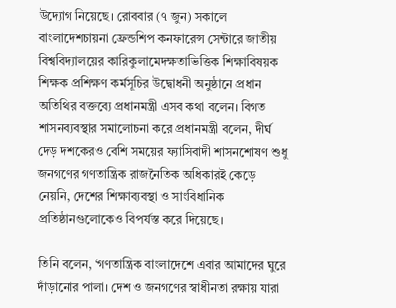উদ্যোগ নিয়েছে। রোববার (৭ জুন) সকালে বাংলাদেশচায়না ফ্রেন্ডশিপ কনফারেন্স সেন্টারে জাতীয় বিশ্ববিদ্যালয়ের কারিকুলামেদক্ষতাভিত্তিক শিক্ষাবিষয়ক শিক্ষক প্রশিক্ষণ কর্মসূচির উদ্বোধনী অনুষ্ঠানে প্রধান অতিথির বক্তব্যে প্রধানমন্ত্রী এসব কথা বলেন। বিগত শাসনব্যবস্থার সমালোচনা করে প্রধানমন্ত্রী বলেন, দীর্ঘ দেড় দশকেরও বেশি সময়ের ফ্যাসিবাদী শাসনশোষণ শুধু জনগণের গণতান্ত্রিক রাজনৈতিক অধিকারই কেড়ে নেয়নি, দেশের শিক্ষাব্যবস্থা ও সাংবিধানিক প্রতিষ্ঠানগুলোকেও বিপর্যস্ত করে দিয়েছে।

তিনি বলেন, ‘গণতান্ত্রিক বাংলাদেশে এবার আমাদের ঘুরে দাঁড়ানোর পালা। দেশ ও জনগণের স্বাধীনতা রক্ষায় যারা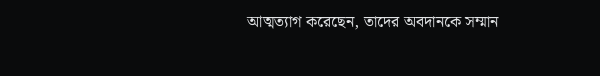আত্মত্যাগ করেছেন, তাদের অবদানকে সম্মান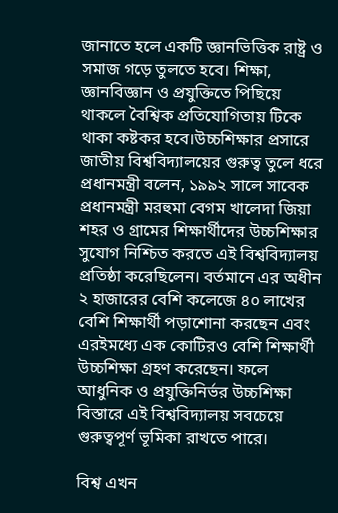জানাতে হলে একটি জ্ঞানভিত্তিক রাষ্ট্র ও সমাজ গড়ে তুলতে হবে। শিক্ষা, জ্ঞানবিজ্ঞান ও প্রযুক্তিতে পিছিয়ে থাকলে বৈশ্বিক প্রতিযোগিতায় টিকে থাকা কষ্টকর হবে।উচ্চশিক্ষার প্রসারে জাতীয় বিশ্ববিদ্যালয়ের গুরুত্ব তুলে ধরে প্রধানমন্ত্রী বলেন, ১৯৯২ সালে সাবেক প্রধানমন্ত্রী মরহুমা বেগম খালেদা জিয়া শহর ও গ্রামের শিক্ষার্থীদের উচ্চশিক্ষার সুযোগ নিশ্চিত করতে এই বিশ্ববিদ্যালয় প্রতিষ্ঠা করেছিলেন। বর্তমানে এর অধীন ২ হাজারের বেশি কলেজে ৪০ লাখের বেশি শিক্ষার্থী পড়াশোনা করছেন এবং এরইমধ্যে এক কোটিরও বেশি শিক্ষার্থী উচ্চশিক্ষা গ্রহণ করেছেন। ফলে আধুনিক ও প্রযুক্তিনির্ভর উচ্চশিক্ষা বিস্তারে এই বিশ্ববিদ্যালয় সবচেয়ে গুরুত্বপূর্ণ ভূমিকা রাখতে পারে।

বিশ্ব এখন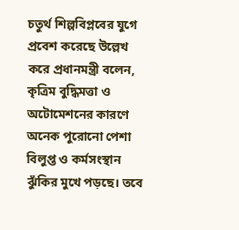চতুর্থ শিল্পবিপ্লবের যুগে প্রবেশ করেছে উল্লেখ করে প্রধানমন্ত্রী বলেন, কৃত্রিম বুদ্ধিমত্তা ও অটোমেশনের কারণে অনেক পুরোনো পেশা বিলুপ্ত ও কর্মসংস্থান ঝুঁকির মুখে পড়ছে। তবে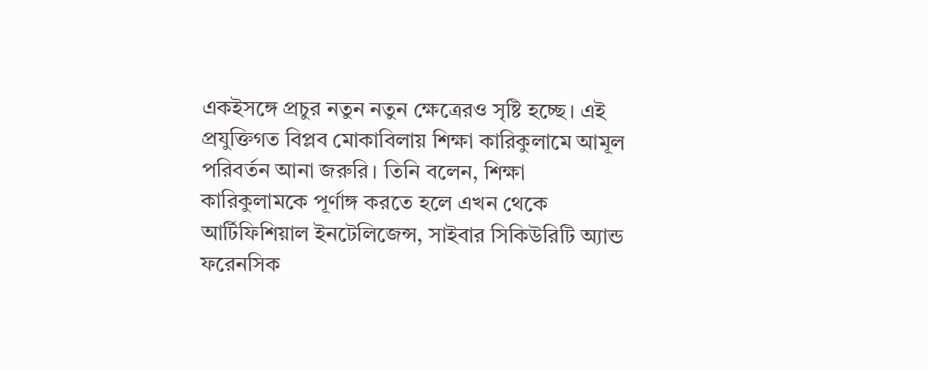একইসঙ্গে প্রচুর নতুন নতুন ক্ষেত্রেরও সৃষ্টি হচ্ছে। এই প্রযুক্তিগত বিপ্লব মোকাবিলায় শিক্ষা কারিকুলামে আমূল পরিবর্তন আনা জরুরি। তিনি বলেন, শিক্ষা কারিকুলামকে পূর্ণাঙ্গ করতে হলে এখন থেকে আর্টিফিশিয়াল ইনটেলিজেন্স, সাইবার সিকিউরিটি অ্যান্ড ফরেনসিক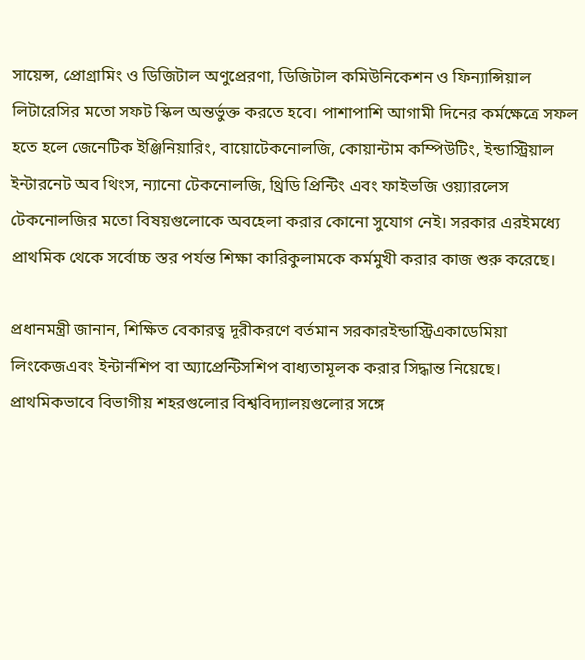সায়েন্স, প্রোগ্রামিং ও ডিজিটাল অণুপ্রেরণা, ডিজিটাল কমিউনিকেশন ও ফিন্যান্সিয়াল লিটারেসির মতো সফট স্কিল অন্তর্ভুক্ত করতে হবে। পাশাপাশি আগামী দিনের কর্মক্ষেত্রে সফল হতে হলে জেনেটিক ইঞ্জিনিয়ারিং, বায়োটেকনোলজি, কোয়ান্টাম কম্পিউটিং, ইন্ডাস্ট্রিয়াল ইন্টারনেট অব থিংস, ন্যানো টেকনোলজি, থ্রিডি প্রিন্টিং এবং ফাইভজি ওয়্যারলেস টেকনোলজির মতো বিষয়গুলোকে অবহেলা করার কোনো সুযোগ নেই। সরকার এরইমধ্যে প্রাথমিক থেকে সর্বোচ্চ স্তর পর্যন্ত শিক্ষা কারিকুলামকে কর্মমুখী করার কাজ শুরু করেছে।

প্রধানমন্ত্রী জানান, শিক্ষিত বেকারত্ব দূরীকরণে বর্তমান সরকারইন্ডাস্ট্রিএকাডেমিয়া লিংকেজএবং ইন্টার্নশিপ বা অ্যাপ্রেন্টিসশিপ বাধ্যতামূলক করার সিদ্ধান্ত নিয়েছে। প্রাথমিকভাবে বিভাগীয় শহরগুলোর বিশ্ববিদ্যালয়গুলোর সঙ্গে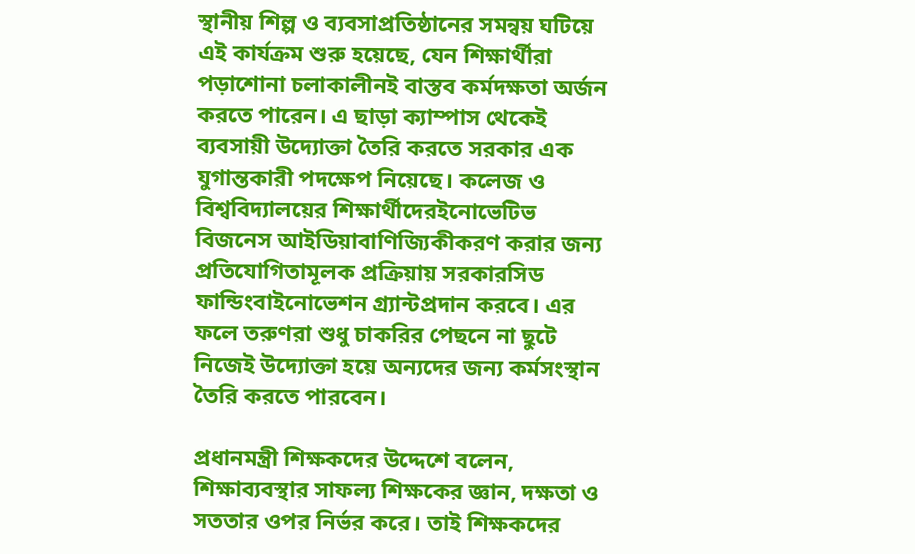স্থানীয় শিল্প ও ব্যবসাপ্রতিষ্ঠানের সমন্বয় ঘটিয়ে এই কার্যক্রম শুরু হয়েছে, যেন শিক্ষার্থীরা পড়াশোনা চলাকালীনই বাস্তব কর্মদক্ষতা অর্জন করতে পারেন। এ ছাড়া ক্যাম্পাস থেকেই ব্যবসায়ী উদ্যোক্তা তৈরি করতে সরকার এক যুগান্তকারী পদক্ষেপ নিয়েছে। কলেজ ও বিশ্ববিদ্যালয়ের শিক্ষার্থীদেরইনোভেটিভ বিজনেস আইডিয়াবাণিজ্যিকীকরণ করার জন্য প্রতিযোগিতামূলক প্রক্রিয়ায় সরকারসিড ফান্ডিংবাইনোভেশন গ্র্যান্টপ্রদান করবে। এর ফলে তরুণরা শুধু চাকরির পেছনে না ছুটে নিজেই উদ্যোক্তা হয়ে অন্যদের জন্য কর্মসংস্থান তৈরি করতে পারবেন।

প্রধানমন্ত্রী শিক্ষকদের উদ্দেশে বলেন, শিক্ষাব্যবস্থার সাফল্য শিক্ষকের জ্ঞান, দক্ষতা ও সততার ওপর নির্ভর করে। তাই শিক্ষকদের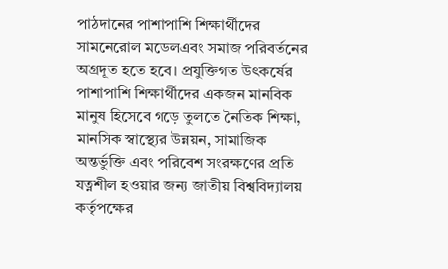পাঠদানের পাশাপাশি শিক্ষার্থীদের সামনেরোল মডেলএবং সমাজ পরিবর্তনের অগ্রদূত হতে হবে। প্রযুক্তিগত উৎকর্ষের পাশাপাশি শিক্ষার্থীদের একজন মানবিক মানুষ হিসেবে গড়ে তুলতে নৈতিক শিক্ষা, মানসিক স্বাস্থ্যের উন্নয়ন, সামাজিক অন্তর্ভুক্তি এবং পরিবেশ সংরক্ষণের প্রতি যত্নশীল হওয়ার জন্য জাতীয় বিশ্ববিদ্যালয় কর্তৃপক্ষের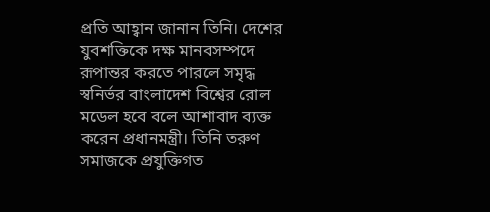প্রতি আহ্বান জানান তিনি। দেশের যুবশক্তিকে দক্ষ মানবসম্পদে রূপান্তর করতে পারলে সমৃদ্ধ স্বনির্ভর বাংলাদেশ বিশ্বের রোল মডেল হবে বলে আশাবাদ ব্যক্ত করেন প্রধানমন্ত্রী। তিনি তরুণ সমাজকে প্রযুক্তিগত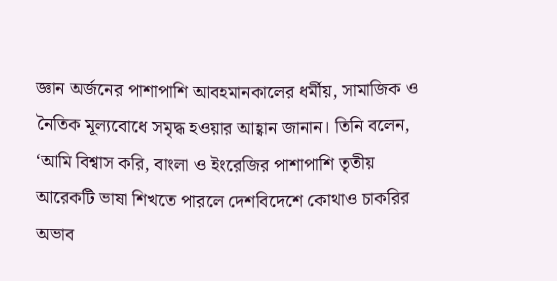জ্ঞান অর্জনের পাশাপাশি আবহমানকালের ধর্মীয়, সামাজিক ও নৈতিক মূল্যবোধে সমৃদ্ধ হওয়ার আহ্বান জানান। তিনি বলেন, ‘আমি বিশ্বাস করি, বাংলা ও ইংরেজির পাশাপাশি তৃতীয় আরেকটি ভাষা শিখতে পারলে দেশবিদেশে কোথাও চাকরির অভাব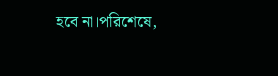হবে না।পরিশেষে,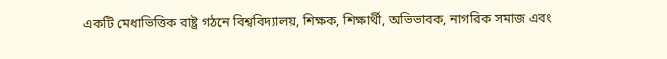একটি মেধাভিত্তিক রাষ্ট্র গঠনে বিশ্ববিদ্যালয়, শিক্ষক, শিক্ষার্থী, অভিভাবক, নাগরিক সমাজ এবং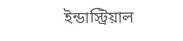ইন্ডাস্ট্রিয়াল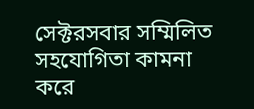সেক্টরসবার সম্মিলিত সহযোগিতা কামনা করে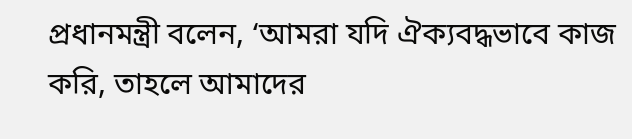প্রধানমন্ত্রী বলেন, ‘আমরা যদি ঐক্যবদ্ধভাবে কাজ করি, তাহলে আমাদের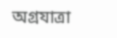অগ্রযাত্রা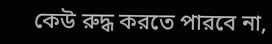কেউ রুদ্ধ করতে পারবে না,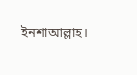ইনশাআল্লাহ।